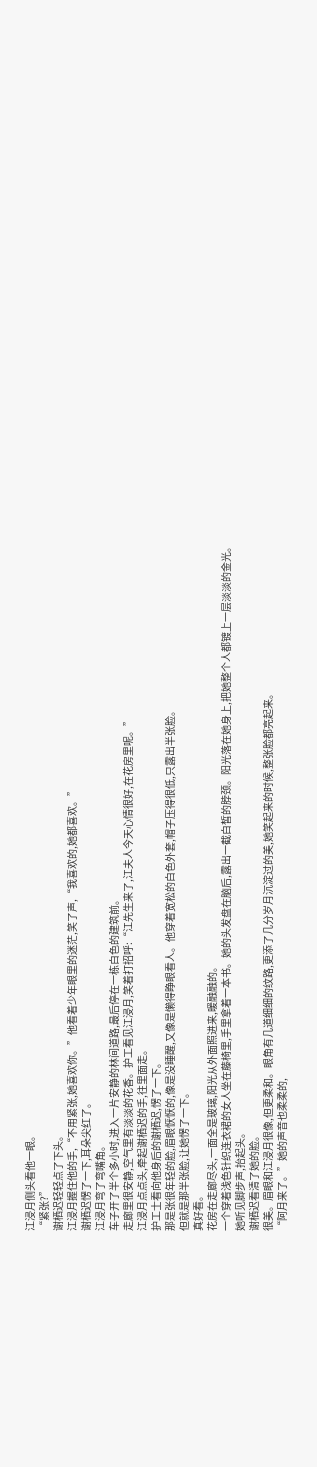江浸月侧头看他一眼。
“紧张?”
谢栖迟轻轻点了下头。
江浸月握住他的手,“不用紧张,她喜欢你。”他看着少年眼里的迷茫,笑了声,“我喜欢的,她都喜欢。”
谢栖迟愣了一下,耳朵尖红了。
江浸月弯了弯嘴角。
车子开了半个多小时,进入一片安静的林间道路,最后停在一栋白色的建筑前。
走廊里很安静,空气里有淡淡的花香。护工看见江浸月,笑着打招呼:“江先生来了,江夫人今天心情很好,在花房里呢。”
江浸月点点头,牵起谢栖迟的手,往里面走。
护工士看向他身后的谢栖迟,愣了一下。
那是张很年轻的脸,眉眼恹恹的,像是没睡醒,又像是懒得睁眼看人。他穿着宽松的白色外套,帽子压得很低,只露出半张脸。
但就是那半张脸,让她愣了一下。
真好看。
花房在走廊尽头,一面全是玻璃,阳光从外面照进来,暖融融的。
一个穿着浅色针织连衣裙的女人坐在藤椅里,手里拿着一本书。她的头发盘在脑后,露出一截白皙的脖颈。阳光落在她身上,把她整个人都镀上一层淡淡的金光。
她听见脚步声,抬起头。
谢栖迟看清了她的脸。
很美。眉眼和江浸月很像,但更柔和。眼角有几道细细的纹路,更添了几分岁月沉淀过的美,她笑起来的时候,整张脸都亮起来。
“阿月来了。”她的声音也柔柔的,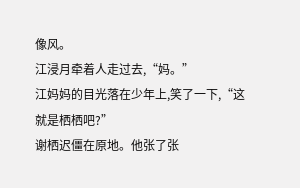像风。
江浸月牵着人走过去,“妈。”
江妈妈的目光落在少年上,笑了一下,“这就是栖栖吧?”
谢栖迟僵在原地。他张了张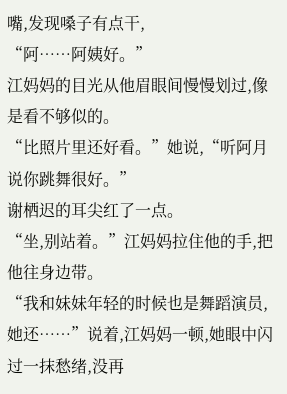嘴,发现嗓子有点干,
“阿……阿姨好。”
江妈妈的目光从他眉眼间慢慢划过,像是看不够似的。
“比照片里还好看。”她说,“听阿月说你跳舞很好。”
谢栖迟的耳尖红了一点。
“坐,别站着。”江妈妈拉住他的手,把他往身边带。
“我和妹妹年轻的时候也是舞蹈演员,她还……”说着,江妈妈一顿,她眼中闪过一抹愁绪,没再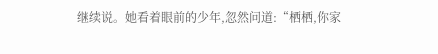继续说。她看着眼前的少年,忽然问道:“栖栖,你家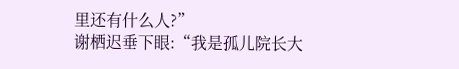里还有什么人?”
谢栖迟垂下眼:“我是孤儿院长大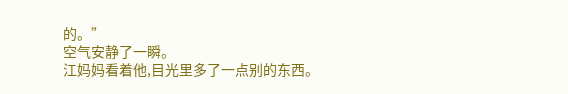的。”
空气安静了一瞬。
江妈妈看着他,目光里多了一点别的东西。